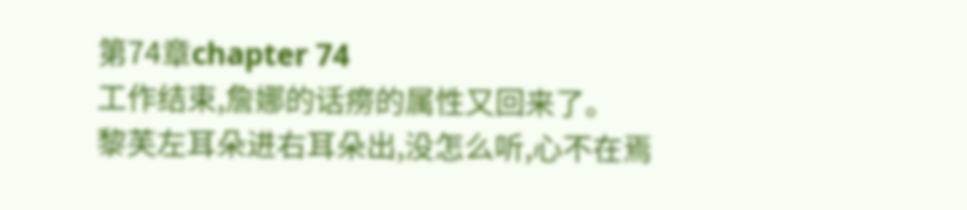第74章chapter 74
工作结束,詹娜的话痨的属性又回来了。
黎芙左耳朵进右耳朵出,没怎么听,心不在焉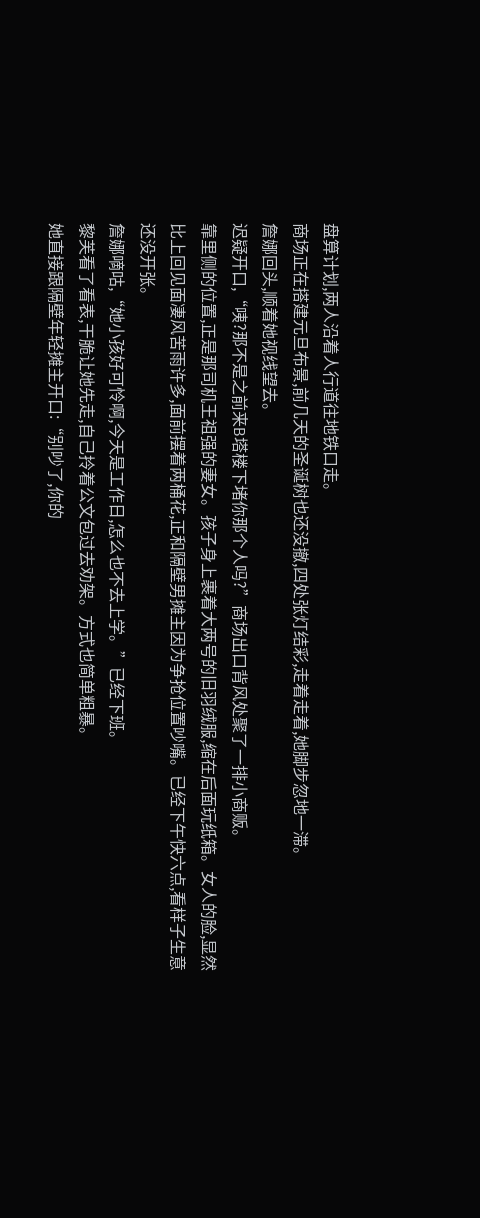盘算计划,两人沿着人行道往地铁口走。
商场正在搭建元旦布景,前几天的圣诞树也还没撤,四处张灯结彩,走着走着,她脚步忽地一滞。
詹娜回头,顺着她视线望去。
迟疑开口,“咦?那不是之前来B塔楼下堵你那个人吗?”商场出口背风处聚了一排小商贩。
靠里侧的位置,正是那司机王祖强的妻女。孩子身上裹着大两号的旧羽绒服,缩在后面玩纸箱。女人的脸,显然比上回见面凄风苦雨许多,面前摆着两桶花,正和隔壁男摊主因为争抢位置吵嘴。已经下午快六点,看样子生意还没开张。
詹娜嘀咕,“她小孩好可怜啊,今天是工作日,怎么也不去上学。”已经下班。
黎芙看了看表,干脆让她先走,自己拎着公文包过去劝架。方式也简单粗暴。
她直接跟隔壁年轻摊主开口:“别吵了,你的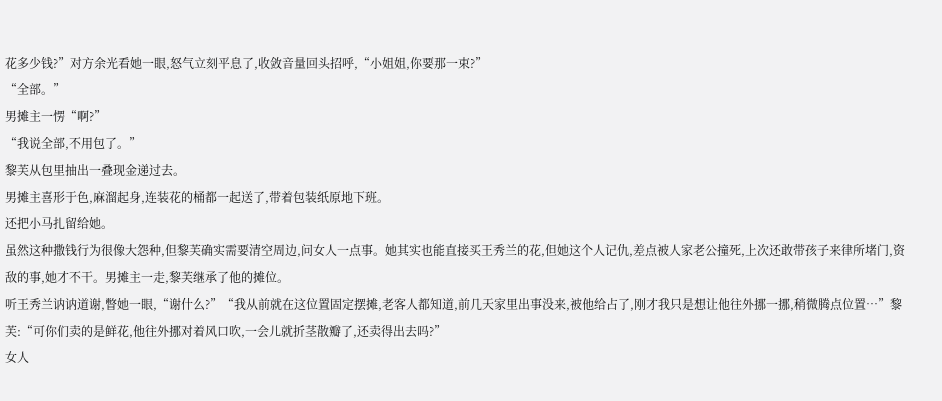花多少钱?”对方余光看她一眼,怒气立刻平息了,收敛音量回头招呼,“小姐姐,你要那一束?”
“全部。”
男摊主一愣“啊?”
“我说全部,不用包了。”
黎芙从包里抽出一叠现金递过去。
男摊主喜形于色,麻溜起身,连装花的桶都一起送了,带着包装纸原地下班。
还把小马扎留给她。
虽然这种撒钱行为很像大怨种,但黎芙确实需要清空周边,问女人一点事。她其实也能直接买王秀兰的花,但她这个人记仇,差点被人家老公撞死,上次还敢带孩子来律所堵门,资敌的事,她才不干。男摊主一走,黎芙继承了他的摊位。
听王秀兰讷讷道谢,瞥她一眼,“谢什么?”“我从前就在这位置固定摆摊,老客人都知道,前几天家里出事没来,被他给占了,刚才我只是想让他往外挪一挪,稍微腾点位置…”黎芙:“可你们卖的是鲜花,他往外挪对着风口吹,一会儿就折茎散瓣了,还卖得出去吗?”
女人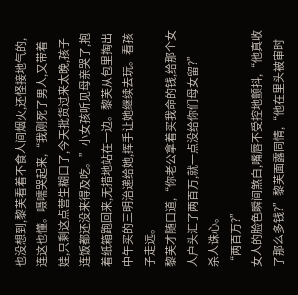也没想到,黎芙看着不食人间烟火,还怪接地气的,连这也懂。嗫嚅哭起来,“我刚死了男人,又带着娃,只剩这点营生糊口了,今天批货过来太晚,孩子连饭都还没来得及吃。”小女孩听见母亲哭了,抱着纸箱跑回来,无措地站在一边。黎芙从包里掏出中午买的三明治递给她,挥手让她继续去玩。看孩子走远。
黎芙才随口道,“你老公拿着买我命的钱,给那个女人户头汇了两百万,就一点没给你们母女留?”
杀人诛心。
“两百万?”
女人的脸色瞬间煞白,嘴唇不受控地颤抖,“他真收了那么多钱?”黎芙面露同情,“他在里头被审时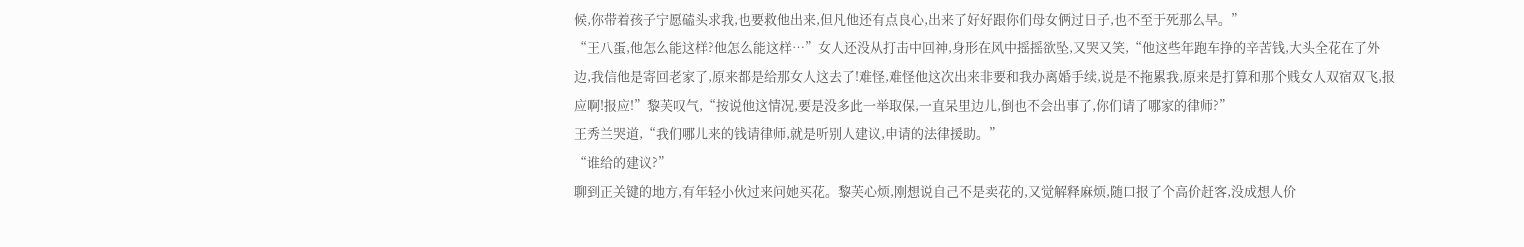候,你带着孩子宁愿磕头求我,也要救他出来,但凡他还有点良心,出来了好好跟你们母女俩过日子,也不至于死那么早。”
“王八蛋,他怎么能这样?他怎么能这样…”女人还没从打击中回神,身形在风中摇摇欲坠,又哭又笑,“他这些年跑车挣的辛苦钱,大头全花在了外边,我信他是寄回老家了,原来都是给那女人这去了!难怪,难怪他这次出来非要和我办离婚手续,说是不拖累我,原来是打算和那个贱女人双宿双飞,报应啊!报应!”黎芙叹气,“按说他这情况,要是没多此一举取保,一直呆里边儿,倒也不会出事了,你们请了哪家的律师?”
王秀兰哭道,“我们哪儿来的钱请律师,就是听别人建议,申请的法律援助。”
“谁给的建议?”
聊到正关键的地方,有年轻小伙过来问她买花。黎芙心烦,刚想说自己不是卖花的,又觉解释麻烦,随口报了个高价赶客,没成想人价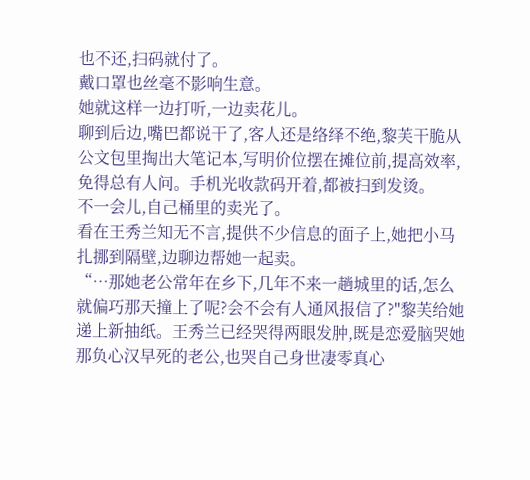也不还,扫码就付了。
戴口罩也丝毫不影响生意。
她就这样一边打听,一边卖花儿。
聊到后边,嘴巴都说干了,客人还是络绎不绝,黎芙干脆从公文包里掏出大笔记本,写明价位摆在摊位前,提高效率,免得总有人问。手机光收款码开着,都被扫到发烫。
不一会儿,自己桶里的卖光了。
看在王秀兰知无不言,提供不少信息的面子上,她把小马扎挪到隔壁,边聊边帮她一起卖。
“…那她老公常年在乡下,几年不来一趟城里的话,怎么就偏巧那天撞上了呢?会不会有人通风报信了?"黎芙给她递上新抽纸。王秀兰已经哭得两眼发肿,既是恋爱脑哭她那负心汉早死的老公,也哭自己身世凄零真心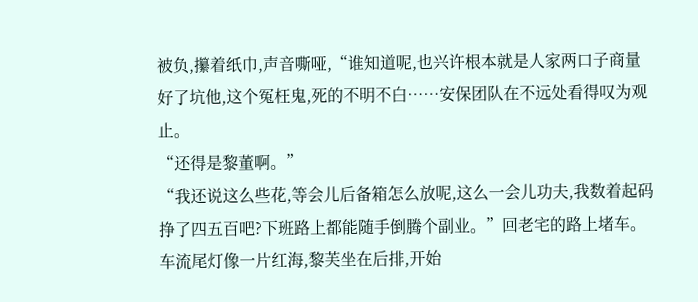被负,攥着纸巾,声音嘶哑,“谁知道呢,也兴许根本就是人家两口子商量好了坑他,这个冤枉鬼,死的不明不白……安保团队在不远处看得叹为观止。
“还得是黎董啊。”
“我还说这么些花,等会儿后备箱怎么放呢,这么一会儿功夫,我数着起码挣了四五百吧?下班路上都能随手倒腾个副业。”回老宅的路上堵车。
车流尾灯像一片红海,黎芙坐在后排,开始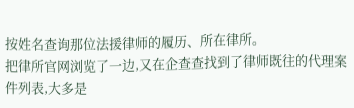按姓名查询那位法援律师的履历、所在律所。
把律所官网浏览了一边,又在企查查找到了律师既往的代理案件列表,大多是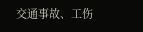交通事故、工伤